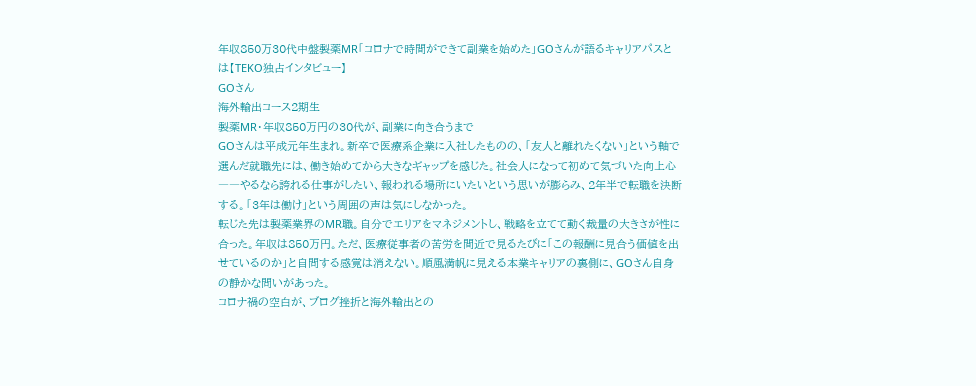年収850万30代中盤製薬MR「コロナで時間ができて副業を始めた」GOさんが語るキャリアパスとは【TEKO独占インタビュー】
GOさん
海外輸出コース2期生
製薬MR・年収850万円の30代が、副業に向き合うまで
GOさんは平成元年生まれ。新卒で医療系企業に入社したものの、「友人と離れたくない」という軸で選んだ就職先には、働き始めてから大きなギャップを感じた。社会人になって初めて気づいた向上心――やるなら誇れる仕事がしたい、報われる場所にいたいという思いが膨らみ、2年半で転職を決断する。「3年は働け」という周囲の声は気にしなかった。
転じた先は製薬業界のMR職。自分でエリアをマネジメントし、戦略を立てて動く裁量の大きさが性に合った。年収は850万円。ただ、医療従事者の苦労を間近で見るたびに「この報酬に見合う価値を出せているのか」と自問する感覚は消えない。順風満帆に見える本業キャリアの裏側に、GOさん自身の静かな問いがあった。
コロナ禍の空白が、ブログ挫折と海外輸出との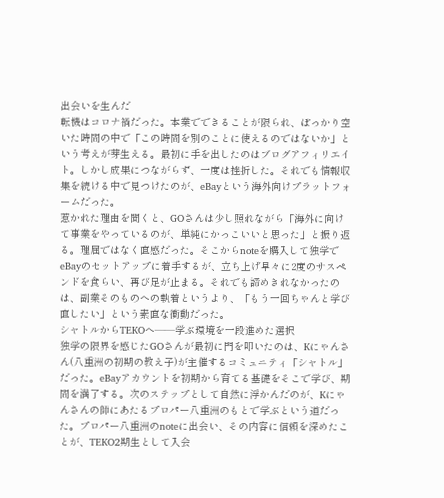出会いを生んだ
転機はコロナ禍だった。本業でできることが限られ、ぽっかり空いた時間の中で「この時間を別のことに使えるのではないか」という考えが芽生える。最初に手を出したのはブログアフィリエイト。しかし成果につながらず、一度は挫折した。それでも情報収集を続ける中で見つけたのが、eBayという海外向けプラットフォームだった。
惹かれた理由を聞くと、GOさんは少し照れながら「海外に向けて事業をやっているのが、単純にかっこいいと思った」と振り返る。理屈ではなく直感だった。そこからnoteを購入して独学でeBayのセットアップに着手するが、立ち上げ早々に2度のサスペンドを食らい、再び足が止まる。それでも諦めきれなかったのは、副業そのものへの執着というより、「もう一回ちゃんと学び直したい」という素直な衝動だった。
シャトルからTEKOへ――学ぶ環境を一段進めた選択
独学の限界を感じたGOさんが最初に門を叩いたのは、Kにゃんさん(八重洲の初期の教え子)が主催するコミュニティ「シャトル」だった。eBayアカウントを初期から育てる基礎をそこで学び、期間を満了する。次のステップとして自然に浮かんだのが、Kにゃんさんの師にあたるプロパー八重洲のもとで学ぶという道だった。プロパー八重洲のnoteに出会い、その内容に信頼を深めたことが、TEKO2期生として入会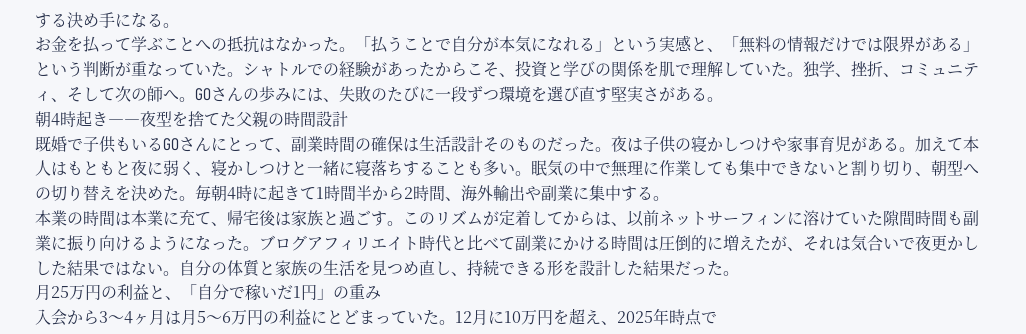する決め手になる。
お金を払って学ぶことへの抵抗はなかった。「払うことで自分が本気になれる」という実感と、「無料の情報だけでは限界がある」という判断が重なっていた。シャトルでの経験があったからこそ、投資と学びの関係を肌で理解していた。独学、挫折、コミュニティ、そして次の師へ。GOさんの歩みには、失敗のたびに一段ずつ環境を選び直す堅実さがある。
朝4時起き――夜型を捨てた父親の時間設計
既婚で子供もいるGOさんにとって、副業時間の確保は生活設計そのものだった。夜は子供の寝かしつけや家事育児がある。加えて本人はもともと夜に弱く、寝かしつけと一緒に寝落ちすることも多い。眠気の中で無理に作業しても集中できないと割り切り、朝型への切り替えを決めた。毎朝4時に起きて1時間半から2時間、海外輸出や副業に集中する。
本業の時間は本業に充て、帰宅後は家族と過ごす。このリズムが定着してからは、以前ネットサーフィンに溶けていた隙間時間も副業に振り向けるようになった。ブログアフィリエイト時代と比べて副業にかける時間は圧倒的に増えたが、それは気合いで夜更かしした結果ではない。自分の体質と家族の生活を見つめ直し、持続できる形を設計した結果だった。
月25万円の利益と、「自分で稼いだ1円」の重み
入会から3〜4ヶ月は月5〜6万円の利益にとどまっていた。12月に10万円を超え、2025年時点で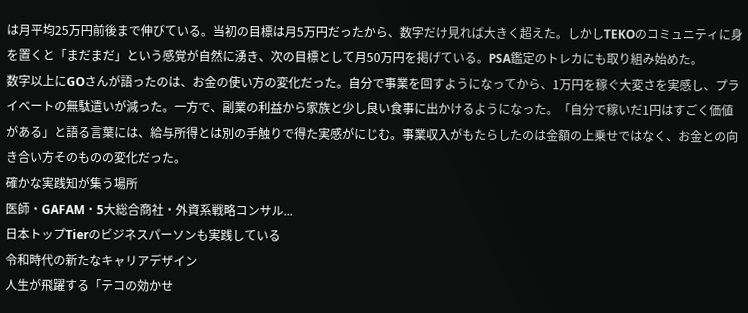は月平均25万円前後まで伸びている。当初の目標は月5万円だったから、数字だけ見れば大きく超えた。しかしTEKOのコミュニティに身を置くと「まだまだ」という感覚が自然に湧き、次の目標として月50万円を掲げている。PSA鑑定のトレカにも取り組み始めた。
数字以上にGOさんが語ったのは、お金の使い方の変化だった。自分で事業を回すようになってから、1万円を稼ぐ大変さを実感し、プライベートの無駄遣いが減った。一方で、副業の利益から家族と少し良い食事に出かけるようになった。「自分で稼いだ1円はすごく価値がある」と語る言葉には、給与所得とは別の手触りで得た実感がにじむ。事業収入がもたらしたのは金額の上乗せではなく、お金との向き合い方そのものの変化だった。
確かな実践知が集う場所
医師・GAFAM・5大総合商社・外資系戦略コンサル...
日本トップTierのビジネスパーソンも実践している
令和時代の新たなキャリアデザイン
人生が飛躍する「テコの効かせ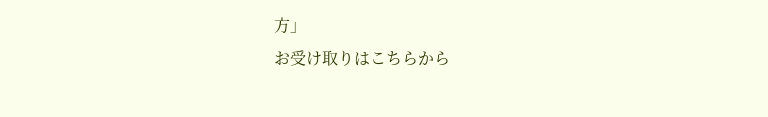方」
お受け取りはこちらから